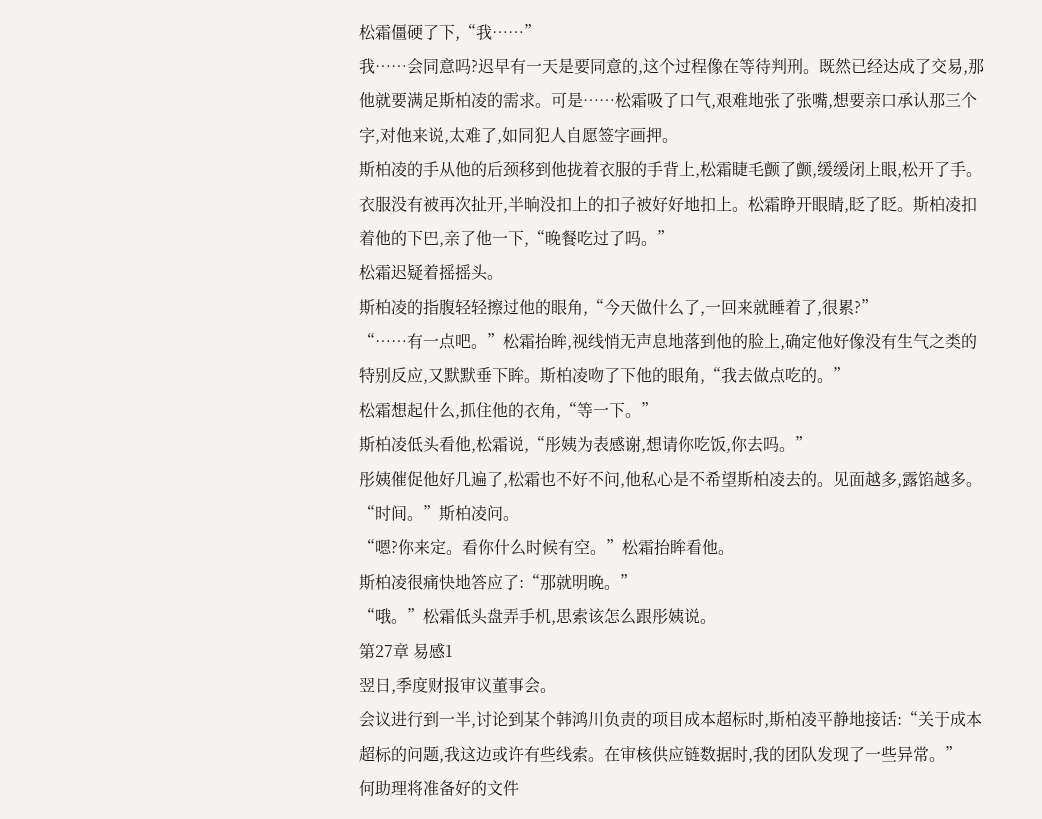松霜僵硬了下,“我……”
我……会同意吗?迟早有一天是要同意的,这个过程像在等待判刑。既然已经达成了交易,那他就要满足斯柏凌的需求。可是……松霜吸了口气,艰难地张了张嘴,想要亲口承认那三个字,对他来说,太难了,如同犯人自愿签字画押。
斯柏凌的手从他的后颈移到他拢着衣服的手背上,松霜睫毛颤了颤,缓缓闭上眼,松开了手。
衣服没有被再次扯开,半晌没扣上的扣子被好好地扣上。松霜睁开眼睛,眨了眨。斯柏凌扣着他的下巴,亲了他一下,“晚餐吃过了吗。”
松霜迟疑着摇摇头。
斯柏凌的指腹轻轻擦过他的眼角,“今天做什么了,一回来就睡着了,很累?”
“……有一点吧。”松霜抬眸,视线悄无声息地落到他的脸上,确定他好像没有生气之类的特别反应,又默默垂下眸。斯柏凌吻了下他的眼角,“我去做点吃的。”
松霜想起什么,抓住他的衣角,“等一下。”
斯柏凌低头看他,松霜说,“彤姨为表感谢,想请你吃饭,你去吗。”
彤姨催促他好几遍了,松霜也不好不问,他私心是不希望斯柏凌去的。见面越多,露馅越多。
“时间。”斯柏凌问。
“嗯?你来定。看你什么时候有空。”松霜抬眸看他。
斯柏凌很痛快地答应了:“那就明晚。”
“哦。”松霜低头盘弄手机,思索该怎么跟彤姨说。
第27章 易感1
翌日,季度财报审议董事会。
会议进行到一半,讨论到某个韩鸿川负责的项目成本超标时,斯柏凌平静地接话:“关于成本超标的问题,我这边或许有些线索。在审核供应链数据时,我的团队发现了一些异常。”
何助理将准备好的文件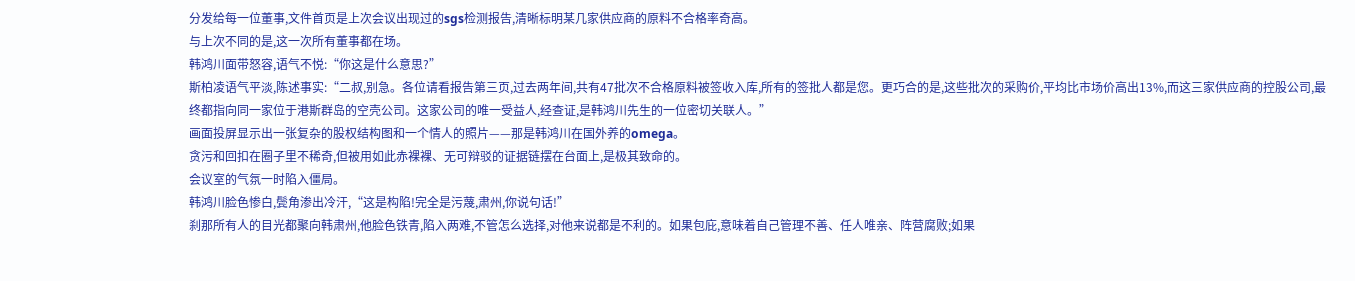分发给每一位董事,文件首页是上次会议出现过的sgs检测报告,清晰标明某几家供应商的原料不合格率奇高。
与上次不同的是,这一次所有董事都在场。
韩鸿川面带怒容,语气不悦:“你这是什么意思?”
斯柏凌语气平淡,陈述事实:“二叔,别急。各位请看报告第三页,过去两年间,共有47批次不合格原料被签收入库,所有的签批人都是您。更巧合的是,这些批次的采购价,平均比市场价高出13%,而这三家供应商的控股公司,最终都指向同一家位于港斯群岛的空壳公司。这家公司的唯一受益人,经查证,是韩鸿川先生的一位密切关联人。”
画面投屏显示出一张复杂的股权结构图和一个情人的照片——那是韩鸿川在国外养的omega。
贪污和回扣在圈子里不稀奇,但被用如此赤裸裸、无可辩驳的证据链摆在台面上,是极其致命的。
会议室的气氛一时陷入僵局。
韩鸿川脸色惨白,鬓角渗出冷汗,“这是构陷!完全是污蔑,肃州,你说句话!”
刹那所有人的目光都聚向韩肃州,他脸色铁青,陷入两难,不管怎么选择,对他来说都是不利的。如果包庇,意味着自己管理不善、任人唯亲、阵营腐败;如果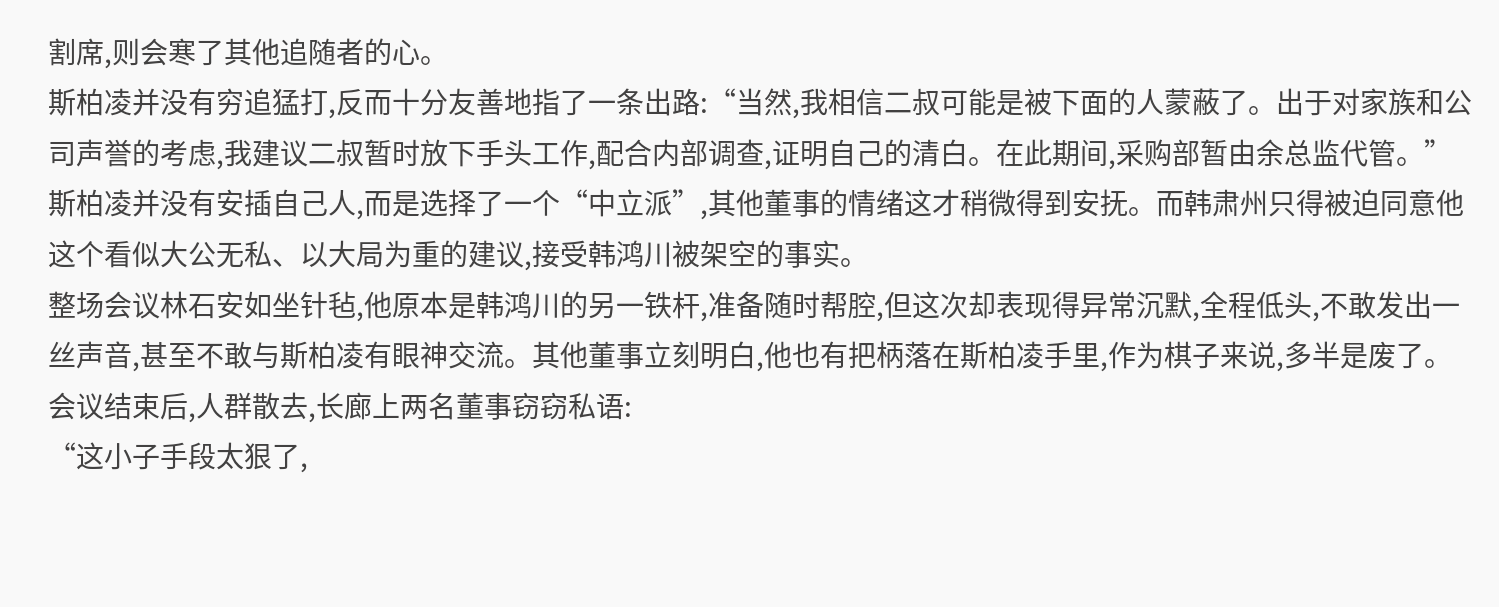割席,则会寒了其他追随者的心。
斯柏凌并没有穷追猛打,反而十分友善地指了一条出路:“当然,我相信二叔可能是被下面的人蒙蔽了。出于对家族和公司声誉的考虑,我建议二叔暂时放下手头工作,配合内部调查,证明自己的清白。在此期间,采购部暂由余总监代管。”
斯柏凌并没有安插自己人,而是选择了一个“中立派”,其他董事的情绪这才稍微得到安抚。而韩肃州只得被迫同意他这个看似大公无私、以大局为重的建议,接受韩鸿川被架空的事实。
整场会议林石安如坐针毡,他原本是韩鸿川的另一铁杆,准备随时帮腔,但这次却表现得异常沉默,全程低头,不敢发出一丝声音,甚至不敢与斯柏凌有眼神交流。其他董事立刻明白,他也有把柄落在斯柏凌手里,作为棋子来说,多半是废了。
会议结束后,人群散去,长廊上两名董事窃窃私语:
“这小子手段太狠了,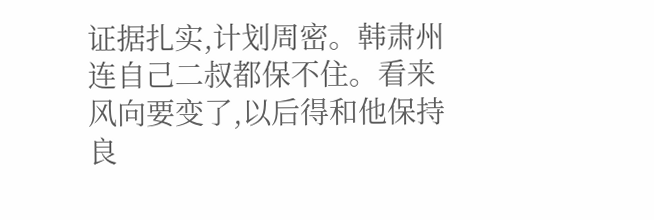证据扎实,计划周密。韩肃州连自己二叔都保不住。看来风向要变了,以后得和他保持良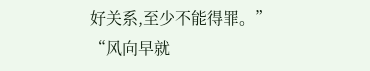好关系,至少不能得罪。”
“风向早就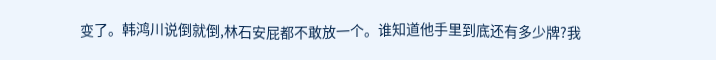变了。韩鸿川说倒就倒,林石安屁都不敢放一个。谁知道他手里到底还有多少牌?我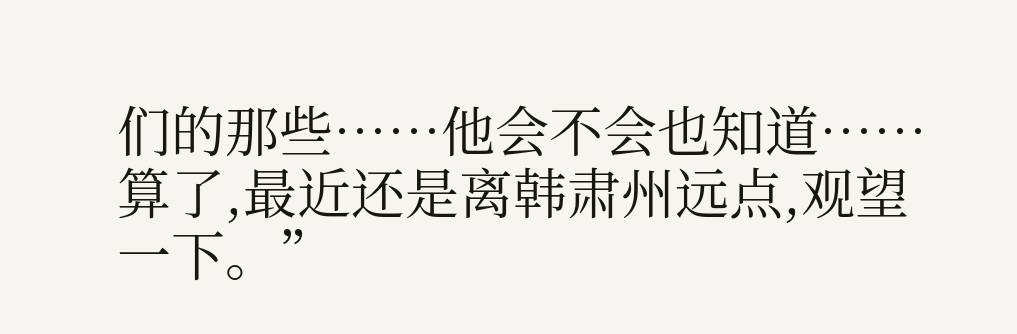们的那些……他会不会也知道……算了,最近还是离韩肃州远点,观望一下。”